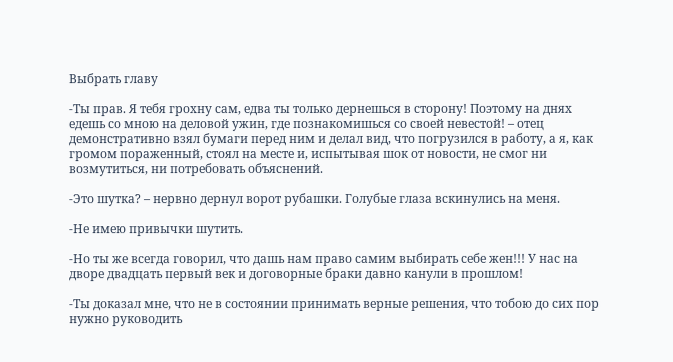Выбрать главу

-Ты прав. Я тебя грохну сам, едва ты только дернешься в сторону! Поэтому на днях едешь со мною на деловой ужин, где познакомишься со своей невестой! – отец демонстративно взял бумаги перед ним и делал вид, что погрузился в работу, а я, как громом пораженный, стоял на месте и, испытывая шок от новости, не смог ни возмутиться, ни потребовать объяснений.

-Это шутка? – нервно дернул ворот рубашки. Голубые глаза вскинулись на меня.

-Не имею привычки шутить.

-Но ты же всегда говорил, что дашь нам право самим выбирать себе жен!!! У нас на дворе двадцать первый век и договорные браки давно канули в прошлом!

-Ты доказал мне, что не в состоянии принимать верные решения, что тобою до сих пор нужно руководить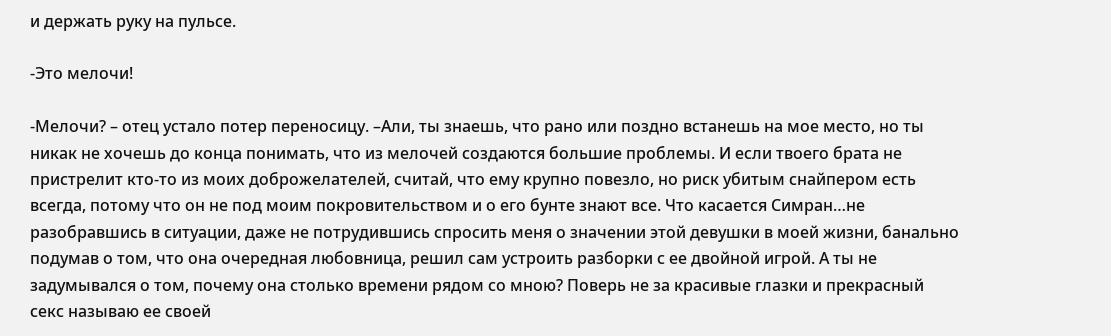и держать руку на пульсе.

-Это мелочи!

-Мелочи? – отец устало потер переносицу. –Али, ты знаешь, что рано или поздно встанешь на мое место, но ты никак не хочешь до конца понимать, что из мелочей создаются большие проблемы. И если твоего брата не пристрелит кто-то из моих доброжелателей, считай, что ему крупно повезло, но риск убитым снайпером есть всегда, потому что он не под моим покровительством и о его бунте знают все. Что касается Симран…не разобравшись в ситуации, даже не потрудившись спросить меня о значении этой девушки в моей жизни, банально подумав о том, что она очередная любовница, решил сам устроить разборки с ее двойной игрой. А ты не задумывался о том, почему она столько времени рядом со мною? Поверь не за красивые глазки и прекрасный секс называю ее своей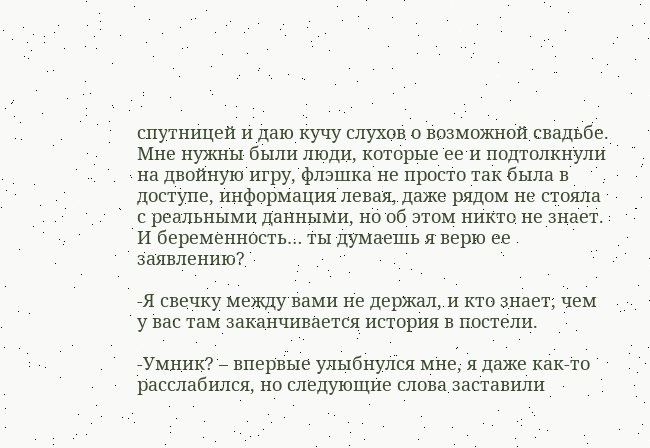спутницей и даю кучу слухов о возможной свадьбе. Мне нужны были люди, которые ее и подтолкнули на двойную игру, флэшка не просто так была в доступе, информация левая, даже рядом не стояла с реальными данными, но об этом никто не знает. И беременность… ты думаешь я верю ее заявлению?

-Я свечку между вами не держал, и кто знает, чем у вас там заканчивается история в постели.

-Умник? – впервые улыбнулся мне, я даже как-то расслабился, но следующие слова заставили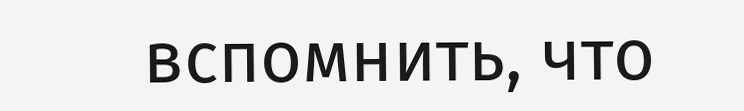вспомнить, что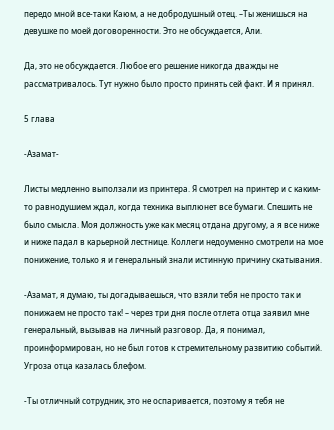передо мной все-таки Каюм, а не добродушный отец. –Ты женишься на девушке по моей договоренности. Это не обсуждается, Али.

Да, это не обсуждается. Любое его решение никогда дважды не рассматривалось. Тут нужно было просто принять сей факт. И я принял.

5 глава

-Азамат-

Листы медленно выползали из принтера. Я смотрел на принтер и с каким-то равнодушием ждал, когда техника выплюнет все бумаги. Спешить не было смысла. Моя должность уже как месяц отдана другому, а я все ниже и ниже падал в карьерной лестнице. Коллеги недоуменно смотрели на мое понижение, только я и генеральный знали истинную причину скатывания.

-Азамат, я думаю, ты догадываешься, что взяли тебя не просто так и понижаем не просто так! – через три дня после отлета отца заявил мне генеральный, вызывав на личный разговор. Да, я понимал, проинформирован, но не был готов к стремительному развитию событий. Угроза отца казалась блефом.

-Ты отличный сотрудник, это не оспаривается, поэтому я тебя не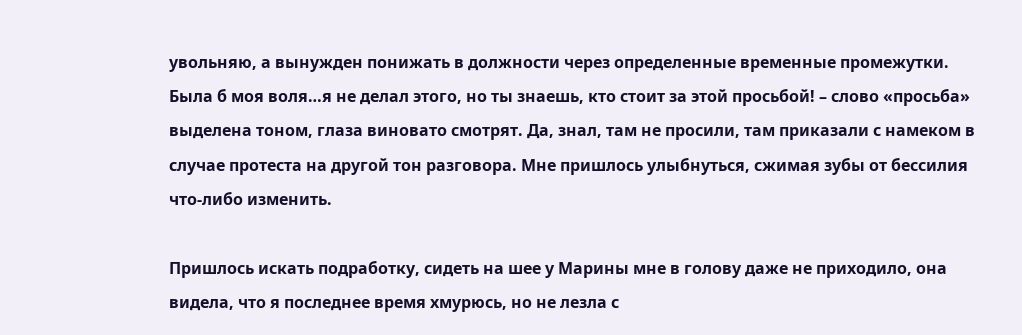увольняю, а вынужден понижать в должности через определенные временные промежутки. Была б моя воля…я не делал этого, но ты знаешь, кто стоит за этой просьбой! – слово «просьба» выделена тоном, глаза виновато смотрят. Да, знал, там не просили, там приказали с намеком в случае протеста на другой тон разговора. Мне пришлось улыбнуться, сжимая зубы от бессилия что-либо изменить.

Пришлось искать подработку, сидеть на шее у Марины мне в голову даже не приходило, она видела, что я последнее время хмурюсь, но не лезла с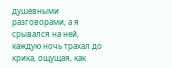душевными разговорами, а я срывался на ней, каждую ночь трахал до крика, ощущая, как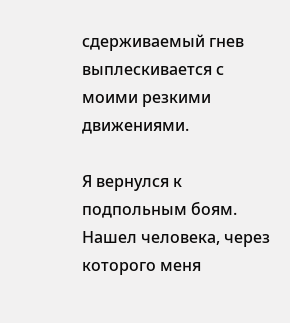сдерживаемый гнев выплескивается с моими резкими движениями.

Я вернулся к подпольным боям. Нашел человека, через которого меня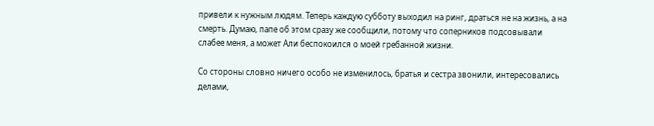привели к нужным людям. Теперь каждую субботу выходил на ринг, драться не на жизнь, а на смерть. Думаю, папе об этом сразу же сообщили, потому что соперников подсовывали слабее меня, а может Али беспокоился о моей гребанной жизни.

Со стороны словно ничего особо не изменилось, братья и сестра звонили, интересовались делами,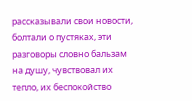рассказывали свои новости, болтали о пустяках, эти разговоры словно бальзам на душу, чувствовал их тепло, их беспокойство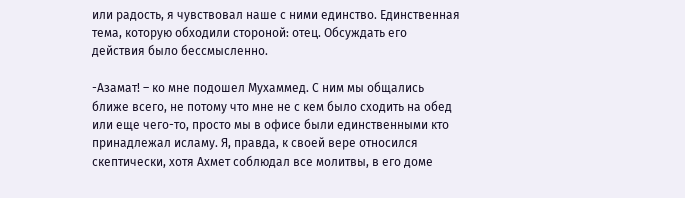или радость, я чувствовал наше с ними единство. Единственная тема, которую обходили стороной: отец. Обсуждать его действия было бессмысленно.

-Азамат! – ко мне подошел Мухаммед. С ним мы общались ближе всего, не потому что мне не с кем было сходить на обед или еще чего-то, просто мы в офисе были единственными кто принадлежал исламу. Я, правда, к своей вере относился скептически, хотя Ахмет соблюдал все молитвы, в его доме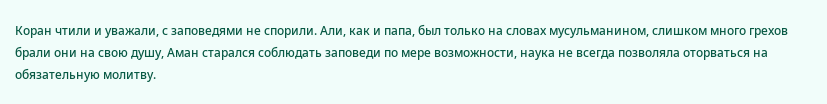Коран чтили и уважали, с заповедями не спорили. Али, как и папа, был только на словах мусульманином, слишком много грехов брали они на свою душу, Аман старался соблюдать заповеди по мере возможности, наука не всегда позволяла оторваться на обязательную молитву.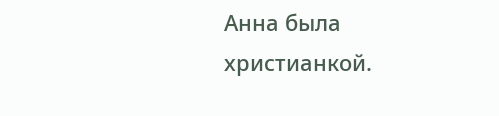Анна была христианкой.